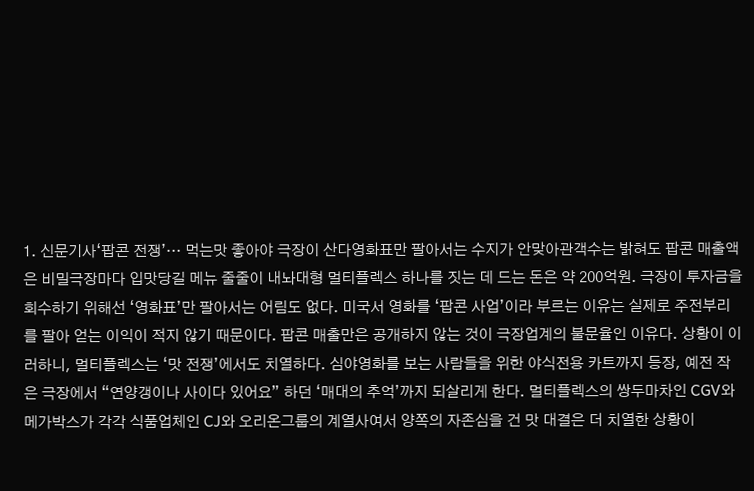1. 신문기사‘팝콘 전쟁’… 먹는맛 좋아야 극장이 산다영화표만 팔아서는 수지가 안맞아관객수는 밝혀도 팝콘 매출액은 비밀극장마다 입맛당길 메뉴 줄줄이 내놔대형 멀티플렉스 하나를 짓는 데 드는 돈은 약 200억원. 극장이 투자금을 회수하기 위해선 ‘영화표’만 팔아서는 어림도 없다. 미국서 영화를 ‘팝콘 사업’이라 부르는 이유는 실제로 주전부리를 팔아 얻는 이익이 적지 않기 때문이다. 팝콘 매출만은 공개하지 않는 것이 극장업계의 불문율인 이유다. 상황이 이러하니, 멀티플렉스는 ‘맛 전쟁’에서도 치열하다. 심야영화를 보는 사람들을 위한 야식전용 카트까지 등장, 예전 작은 극장에서 “연양갱이나 사이다 있어요” 하던 ‘매대의 추억’까지 되살리게 한다. 멀티플렉스의 쌍두마차인 CGV와 메가박스가 각각 식품업체인 CJ와 오리온그룹의 계열사여서 양쪽의 자존심을 건 맛 대결은 더 치열한 상황이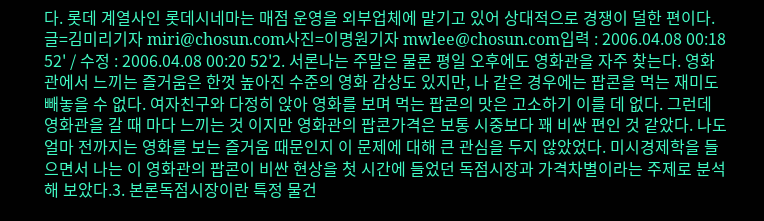다. 롯데 계열사인 롯데시네마는 매점 운영을 외부업체에 맡기고 있어 상대적으로 경쟁이 덜한 편이다.글=김미리기자 miri@chosun.com사진=이명원기자 mwlee@chosun.com입력 : 2006.04.08 00:18 52' / 수정 : 2006.04.08 00:20 52'2. 서론나는 주말은 물론 평일 오후에도 영화관을 자주 찾는다. 영화관에서 느끼는 즐거움은 한껏 높아진 수준의 영화 감상도 있지만, 나 같은 경우에는 팝콘을 먹는 재미도 빼놓을 수 없다. 여자친구와 다정히 앉아 영화를 보며 먹는 팝콘의 맛은 고소하기 이를 데 없다. 그런데 영화관을 갈 때 마다 느끼는 것 이지만 영화관의 팝콘가격은 보통 시중보다 꽤 비싼 편인 것 같았다. 나도 얼마 전까지는 영화를 보는 즐거움 때문인지 이 문제에 대해 큰 관심을 두지 않았었다. 미시경제학을 들으면서 나는 이 영화관의 팝콘이 비싼 현상을 첫 시간에 들었던 독점시장과 가격차별이라는 주제로 분석해 보았다.3. 본론독점시장이란 특정 물건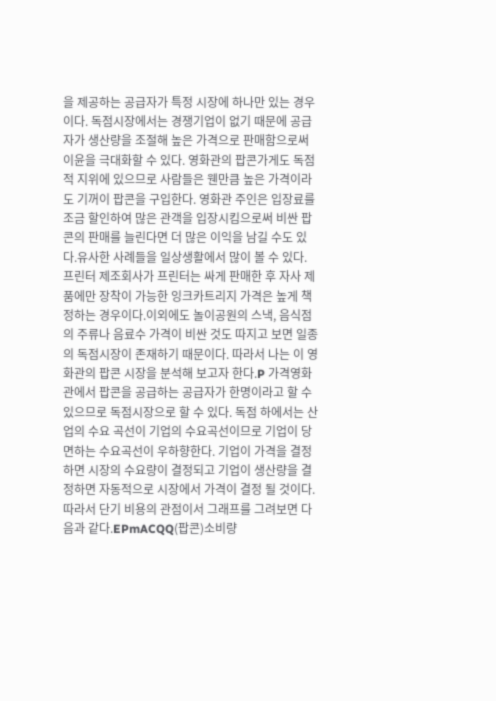을 제공하는 공급자가 특정 시장에 하나만 있는 경우이다. 독점시장에서는 경쟁기업이 없기 때문에 공급자가 생산량을 조절해 높은 가격으로 판매함으로써 이윤을 극대화할 수 있다. 영화관의 팝콘가게도 독점적 지위에 있으므로 사람들은 웬만큼 높은 가격이라도 기꺼이 팝콘을 구입한다. 영화관 주인은 입장료를 조금 할인하여 많은 관객을 입장시킴으로써 비싼 팝콘의 판매를 늘린다면 더 많은 이익을 남길 수도 있다.유사한 사례들을 일상생활에서 많이 볼 수 있다. 프린터 제조회사가 프린터는 싸게 판매한 후 자사 제품에만 장착이 가능한 잉크카트리지 가격은 높게 책정하는 경우이다.이외에도 놀이공원의 스낵, 음식점의 주류나 음료수 가격이 비싼 것도 따지고 보면 일종의 독점시장이 존재하기 때문이다. 따라서 나는 이 영화관의 팝콘 시장을 분석해 보고자 한다.P 가격영화관에서 팝콘을 공급하는 공급자가 한명이라고 할 수 있으므로 독점시장으로 할 수 있다. 독점 하에서는 산업의 수요 곡선이 기업의 수요곡선이므로 기업이 당면하는 수요곡선이 우하향한다. 기업이 가격을 결정하면 시장의 수요량이 결정되고 기업이 생산량을 결정하면 자동적으로 시장에서 가격이 결정 될 것이다. 따라서 단기 비용의 관점이서 그래프를 그려보면 다음과 같다.EPmACQQ(팝콘)소비량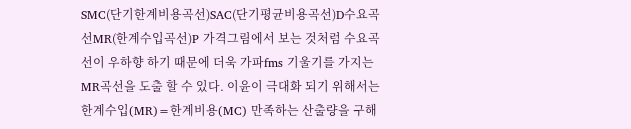SMC(단기한계비용곡선)SAC(단기평균비용곡선)D수요곡선MR(한계수입곡선)P 가격그림에서 보는 것처럼 수요곡선이 우하향 하기 때문에 더욱 가파fms 기울기를 가지는 MR곡선을 도출 할 수 있다. 이윤이 극대화 되기 위해서는 한계수입(MR)=한계비용(MC) 만족하는 산출량을 구해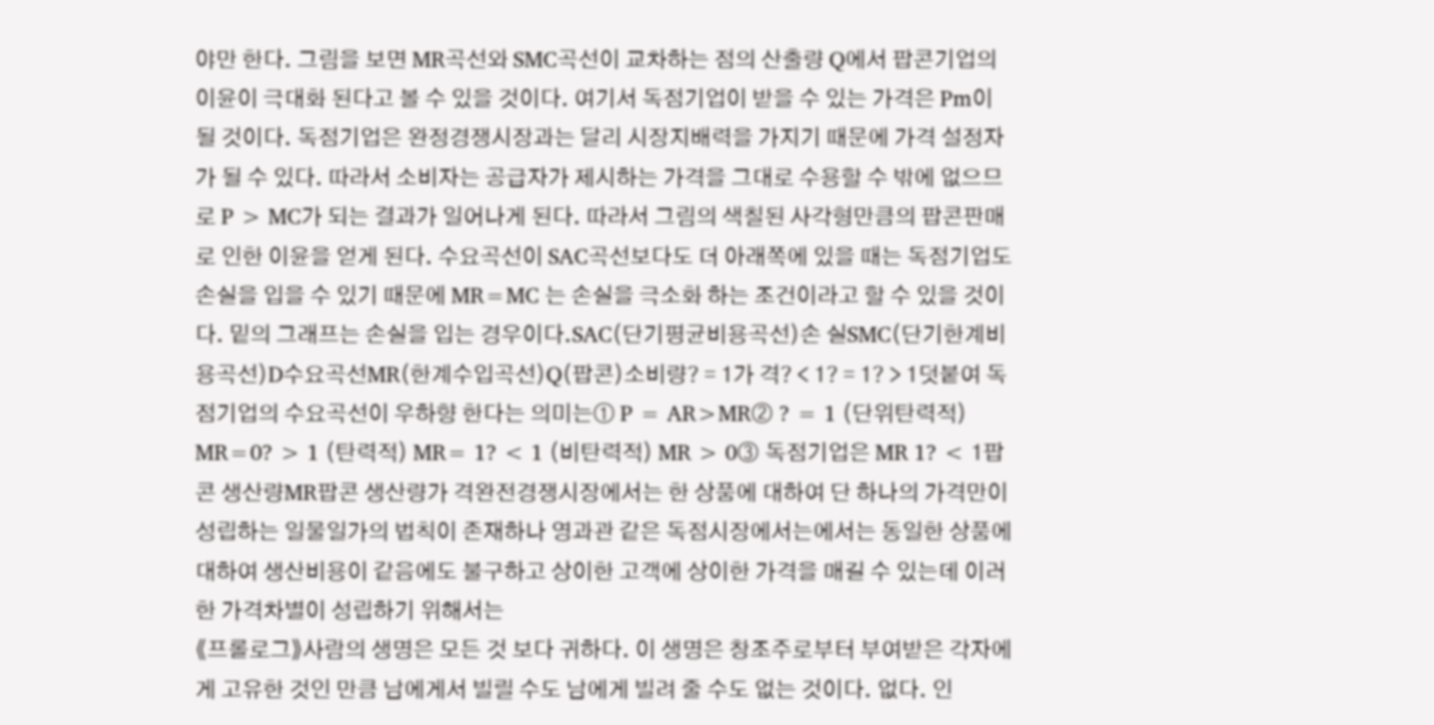야만 한다. 그림을 보면 MR곡선와 SMC곡선이 교차하는 점의 산출량 Q에서 팝콘기업의 이윤이 극대화 된다고 볼 수 있을 것이다. 여기서 독점기업이 받을 수 있는 가격은 Pm이 될 것이다. 독점기업은 완정경쟁시장과는 달리 시장지배력을 가지기 때문에 가격 설정자가 될 수 있다. 따라서 소비자는 공급자가 제시하는 가격을 그대로 수용할 수 밖에 없으므로 P > MC가 되는 결과가 일어나게 된다. 따라서 그림의 색칠된 사각형만큼의 팝콘판매로 인한 이윤을 얻게 된다. 수요곡선이 SAC곡선보다도 더 아래쪽에 있을 때는 독점기업도 손실을 입을 수 있기 때문에 MR=MC 는 손실을 극소화 하는 조건이라고 할 수 있을 것이다. 밑의 그래프는 손실을 입는 경우이다.SAC(단기평균비용곡선)손 실SMC(단기한계비용곡선)D수요곡선MR(한계수입곡선)Q(팝콘)소비량? = 1가 격? < 1? = 1? > 1덧붙여 독점기업의 수요곡선이 우하향 한다는 의미는① P = AR>MR② ? = 1 (단위탄력적) MR=0? > 1 (탄력적) MR= 1? < 1 (비탄력적) MR > 0③ 독점기업은 MR 1? < 1팝콘 생산량MR팝콘 생산량가 격완전경쟁시장에서는 한 상품에 대하여 단 하나의 가격만이 성립하는 일물일가의 법칙이 존재하나 영과관 같은 독점시장에서는에서는 동일한 상품에 대하여 생산비용이 같음에도 불구하고 상이한 고객에 상이한 가격을 매길 수 있는데 이러한 가격차별이 성립하기 위해서는
《프롤로그》사람의 생명은 모든 것 보다 귀하다. 이 생명은 창조주로부터 부여받은 각자에게 고유한 것인 만큼 남에게서 빌릴 수도 남에게 빌려 줄 수도 없는 것이다. 없다. 인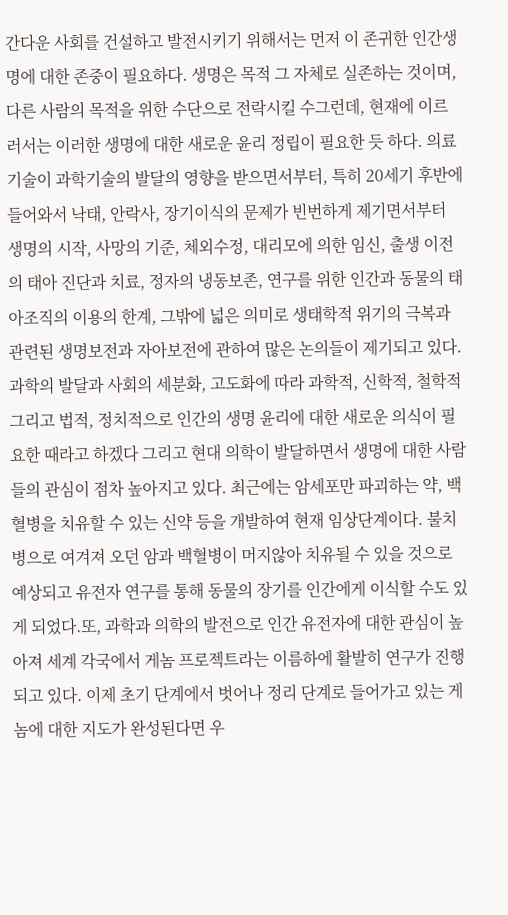간다운 사회를 건설하고 발전시키기 위해서는 먼저 이 존귀한 인간생명에 대한 존중이 필요하다. 생명은 목적 그 자체로 실존하는 것이며, 다른 사람의 목적을 위한 수단으로 전락시킬 수그런데, 현재에 이르러서는 이러한 생명에 대한 새로운 윤리 정립이 필요한 듯 하다. 의료기술이 과학기술의 발달의 영향을 받으면서부터, 특히 20세기 후반에 들어와서 낙태, 안락사, 장기이식의 문제가 빈번하게 제기면서부터 생명의 시작, 사망의 기준, 체외수정, 대리모에 의한 임신, 출생 이전의 태아 진단과 치료, 정자의 냉동보존, 연구를 위한 인간과 동물의 태아조직의 이용의 한계, 그밖에 넓은 의미로 생태학적 위기의 극복과 관련된 생명보전과 자아보전에 관하여 많은 논의들이 제기되고 있다. 과학의 발달과 사회의 세분화, 고도화에 따라 과학적, 신학적, 철학적 그리고 법적, 정치적으로 인간의 생명 윤리에 대한 새로운 의식이 필요한 때라고 하겠다 그리고 현대 의학이 발달하면서 생명에 대한 사람들의 관심이 점차 높아지고 있다. 최근에는 암세포만 파괴하는 약, 백혈병을 치유할 수 있는 신약 등을 개발하여 현재 임상단계이다. 불치병으로 여겨져 오던 암과 백혈병이 머지않아 치유될 수 있을 것으로 예상되고 유전자 연구를 통해 동물의 장기를 인간에게 이식할 수도 있게 되었다.또, 과학과 의학의 발전으로 인간 유전자에 대한 관심이 높아져 세계 각국에서 게놈 프로젝트라는 이름하에 활발히 연구가 진행되고 있다. 이제 초기 단계에서 벗어나 정리 단계로 들어가고 있는 게놈에 대한 지도가 완성된다면 우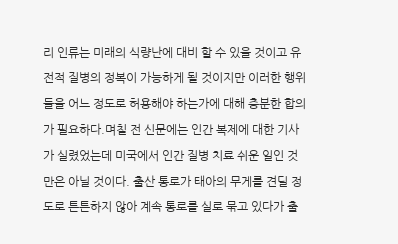리 인류는 미래의 식량난에 대비 할 수 있을 것이고 유전적 질병의 정복이 가능하게 될 것이지만 이러한 행위들을 어느 정도로 허용해야 하는가에 대해 충분한 합의가 필요하다.며칠 전 신문에는 인간 복제에 대한 기사가 실렸었는데 미국에서 인간 질병 치료 쉬운 일인 것만은 아닐 것이다. 출산 통로가 태아의 무게를 견딜 정도로 튼튼하지 않아 계속 통로를 실로 묶고 있다가 출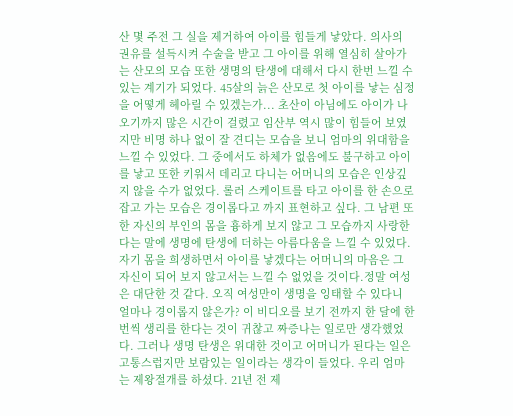산 몇 주전 그 실을 제거하여 아이를 힘들게 낳았다. 의사의 권유를 설득시켜 수술을 받고 그 아이를 위해 열심히 살아가는 산모의 모습 또한 생명의 탄생에 대해서 다시 한번 느낄 수 있는 계기가 되었다. 45살의 늙은 산모로 첫 아이를 낳는 심정을 어떻게 헤아릴 수 있겠는가... 초산이 아님에도 아이가 나오기까지 많은 시간이 걸렸고 임산부 역시 많이 힘들어 보였지만 비명 하나 없이 잘 견디는 모습을 보니 엄마의 위대함을 느낄 수 있었다. 그 중에서도 하체가 없음에도 불구하고 아이를 낳고 또한 키워서 데리고 다니는 어머니의 모습은 인상깊지 않을 수가 없었다. 롤러 스케이트를 타고 아이를 한 손으로 잡고 가는 모습은 경이롭다고 까지 표현하고 싶다. 그 남편 또한 자신의 부인의 몸을 흉하게 보지 않고 그 모습까지 사랑한다는 말에 생명에 탄생에 더하는 아름다움을 느낄 수 있었다. 자기 몸을 희생하면서 아이를 낳겠다는 어머니의 마음은 그 자신이 되어 보지 않고서는 느낄 수 없었을 것이다.정말 여성은 대단한 것 같다. 오직 여성만이 생명을 잉태할 수 있다니 얼마나 경이롭지 않은가? 이 비디오를 보기 전까지 한 달에 한번씩 생리를 한다는 것이 귀찮고 짜증나는 일로만 생각했었다. 그러나 생명 탄생은 위대한 것이고 어머니가 된다는 일은 고통스럽지만 보람있는 일이라는 생각이 들었다. 우리 엄마는 제왕절개를 하셨다. 21년 전 제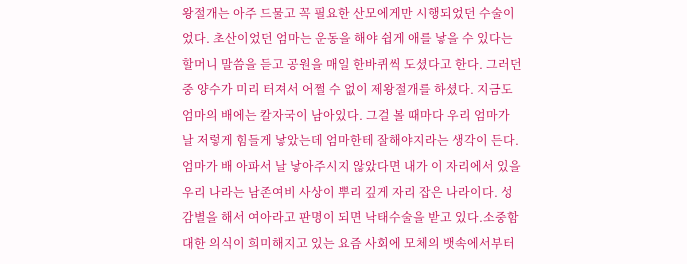왕절개는 아주 드물고 꼭 필요한 산모에게만 시행되었던 수술이었다. 초산이었던 엄마는 운동을 해야 쉽게 애를 낳을 수 있다는 할머니 말씀을 듣고 공원을 매일 한바퀴씩 도셨다고 한다. 그러던 중 양수가 미리 터져서 어쩔 수 없이 제왕절개를 하셨다. 지금도 엄마의 배에는 칼자국이 남아있다. 그걸 볼 때마다 우리 엄마가 날 저렇게 힘들게 낳았는데 엄마한테 잘해야지라는 생각이 든다. 엄마가 배 아파서 날 낳아주시지 않았다면 내가 이 자리에서 있을 우리 나라는 남존여비 사상이 뿌리 깊게 자리 잡은 나라이다. 성감별을 해서 여아라고 판명이 되면 낙태수술을 받고 있다.소중함 대한 의식이 희미해지고 있는 요즘 사회에 모체의 뱃속에서부터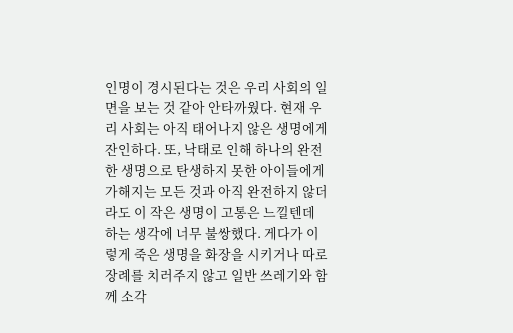인명이 경시된다는 것은 우리 사회의 일면을 보는 것 같아 안타까웠다. 현재 우리 사회는 아직 태어나지 않은 생명에게 잔인하다. 또, 낙태로 인해 하나의 완전한 생명으로 탄생하지 못한 아이들에게 가해지는 모든 것과 아직 완전하지 않더라도 이 작은 생명이 고통은 느낄텐데 하는 생각에 너무 불쌍했다. 게다가 이렇게 죽은 생명을 화장을 시키거나 따로 장례를 치러주지 않고 일반 쓰레기와 함께 소각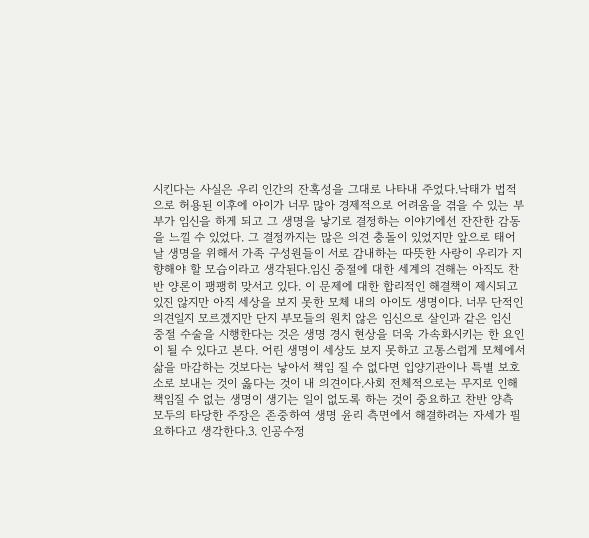시킨다는 사실은 우리 인간의 잔혹성을 그대로 나타내 주었다.낙태가 법적으로 허용된 이후에 아이가 너무 많아 경제적으로 어려움을 겪을 수 있는 부부가 임신을 하게 되고 그 생명을 낳기로 결정하는 이야기에선 잔잔한 감동을 느낄 수 있었다. 그 결정까지는 많은 의견 충돌이 있었지만 앞으로 태어날 생명을 위해서 가족 구성원들이 서로 감내하는 따뜻한 사랑이 우리가 지향해야 할 모습이라고 생각된다.임신 중절에 대한 세계의 견해는 아직도 찬반 양론이 팽팽히 맞서고 있다. 이 문제에 대한 합리적인 해결책이 제시되고 있진 않지만 아직 세상을 보지 못한 모체 내의 아이도 생명이다. 너무 단적인 의견일지 모르겠지만 단지 부모들의 원치 않은 임신으로 살인과 같은 임신 중절 수술을 시행한다는 것은 생명 경시 현상을 더욱 가속화시키는 한 요인이 될 수 있다고 본다. 어린 생명이 세상도 보지 못하고 고통스럽게 모체에서 삶을 마감하는 것보다는 낳아서 책임 질 수 없다면 입양기관이나 특별 보호소로 보내는 것이 옳다는 것이 내 의견이다.사회 전체적으로는 무지로 인해 책임질 수 없는 생명이 생기는 일이 없도록 하는 것이 중요하고 찬반 양측 모두의 타당한 주장은 존중하여 생명 윤리 측면에서 해결하려는 자세가 필요하다고 생각한다.3. 인공수정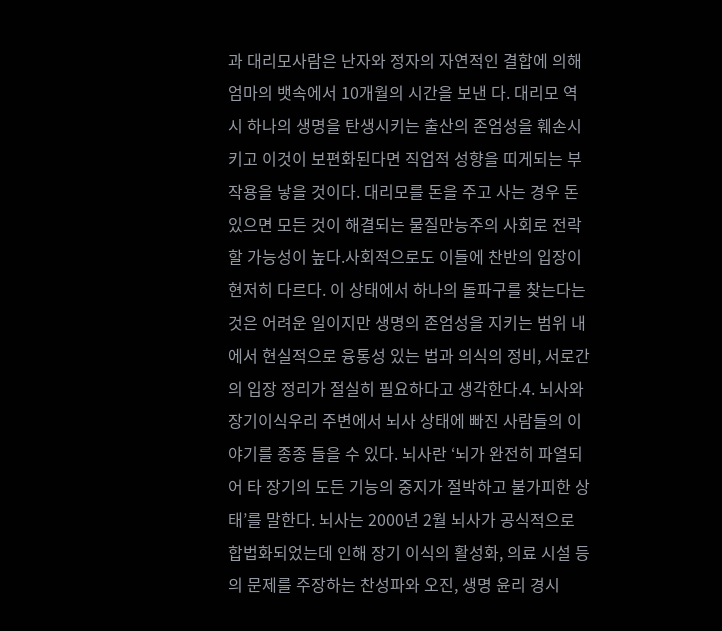과 대리모사람은 난자와 정자의 자연적인 결합에 의해 엄마의 뱃속에서 10개월의 시간을 보낸 다. 대리모 역시 하나의 생명을 탄생시키는 출산의 존엄성을 훼손시키고 이것이 보편화된다면 직업적 성향을 띠게되는 부작용을 낳을 것이다. 대리모를 돈을 주고 사는 경우 돈 있으면 모든 것이 해결되는 물질만능주의 사회로 전락할 가능성이 높다.사회적으로도 이들에 찬반의 입장이 현저히 다르다. 이 상태에서 하나의 돌파구를 찾는다는 것은 어려운 일이지만 생명의 존엄성을 지키는 범위 내에서 현실적으로 융통성 있는 법과 의식의 정비, 서로간의 입장 정리가 절실히 필요하다고 생각한다.4. 뇌사와 장기이식우리 주변에서 뇌사 상태에 빠진 사람들의 이야기를 종종 들을 수 있다. 뇌사란 ‘뇌가 완전히 파열되어 타 장기의 도든 기능의 중지가 절박하고 불가피한 상태’를 말한다. 뇌사는 2000년 2월 뇌사가 공식적으로 합법화되었는데 인해 장기 이식의 활성화, 의료 시설 등의 문제를 주장하는 찬성파와 오진, 생명 윤리 경시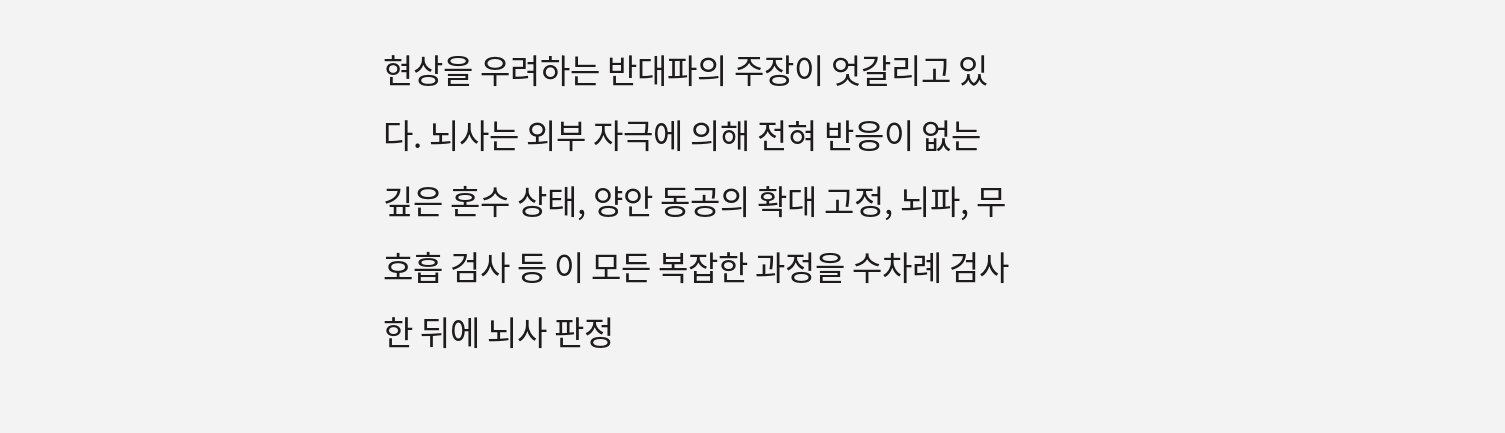현상을 우려하는 반대파의 주장이 엇갈리고 있다. 뇌사는 외부 자극에 의해 전혀 반응이 없는 깊은 혼수 상태, 양안 동공의 확대 고정, 뇌파, 무호흡 검사 등 이 모든 복잡한 과정을 수차례 검사한 뒤에 뇌사 판정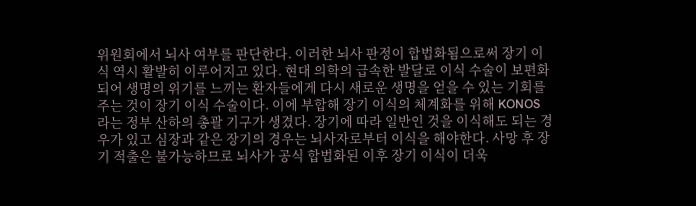위원회에서 뇌사 여부를 판단한다. 이러한 뇌사 판정이 합법화됨으로써 장기 이식 역시 활발히 이루어지고 있다. 현대 의학의 급속한 발달로 이식 수술이 보편화되어 생명의 위기를 느끼는 환자들에게 다시 새로운 생명을 얻을 수 있는 기회를 주는 것이 장기 이식 수술이다. 이에 부합해 장기 이식의 체계화를 위해 KONOS 라는 정부 산하의 총괄 기구가 생겼다. 장기에 따라 일반인 것을 이식해도 되는 경우가 있고 심장과 같은 장기의 경우는 뇌사자로부터 이식을 해야한다. 사망 후 장기 적출은 불가능하므로 뇌사가 공식 합법화된 이후 장기 이식이 더욱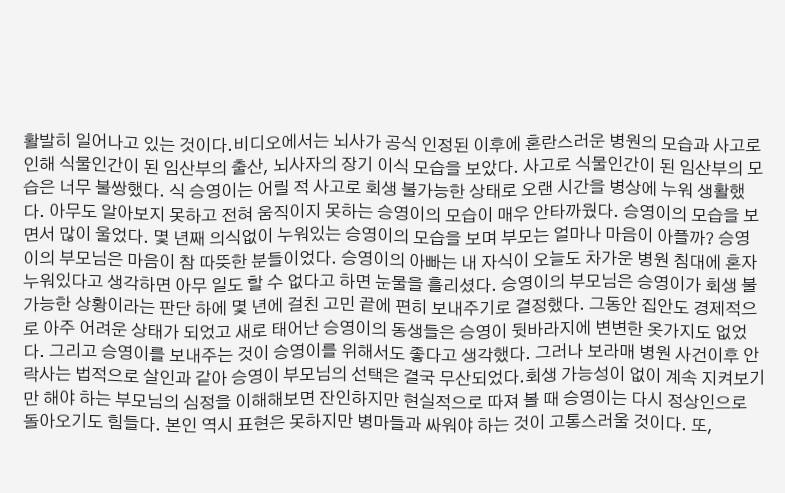활발히 일어나고 있는 것이다.비디오에서는 뇌사가 공식 인정된 이후에 혼란스러운 병원의 모습과 사고로 인해 식물인간이 된 임산부의 출산, 뇌사자의 장기 이식 모습을 보았다. 사고로 식물인간이 된 임산부의 모습은 너무 불쌍했다. 식 승영이는 어릴 적 사고로 회생 불가능한 상태로 오랜 시간을 병상에 누워 생활했다. 아무도 알아보지 못하고 전혀 움직이지 못하는 승영이의 모습이 매우 안타까웠다. 승영이의 모습을 보면서 많이 울었다. 몇 년째 의식없이 누워있는 승영이의 모습을 보며 부모는 얼마나 마음이 아플까? 승영이의 부모님은 마음이 참 따뜻한 분들이었다. 승영이의 아빠는 내 자식이 오늘도 차가운 병원 침대에 혼자 누워있다고 생각하면 아무 일도 할 수 없다고 하면 눈물을 흘리셨다. 승영이의 부모님은 승영이가 회생 불가능한 상황이라는 판단 하에 몇 년에 걸친 고민 끝에 편히 보내주기로 결정했다. 그동안 집안도 경제적으로 아주 어려운 상태가 되었고 새로 태어난 승영이의 동생들은 승영이 뒷바라지에 변변한 옷가지도 없었다. 그리고 승영이를 보내주는 것이 승영이를 위해서도 좋다고 생각했다. 그러나 보라매 병원 사건이후 안락사는 법적으로 살인과 같아 승영이 부모님의 선택은 결국 무산되었다.회생 가능성이 없이 계속 지켜보기만 해야 하는 부모님의 심정을 이해해보면 잔인하지만 현실적으로 따져 볼 때 승영이는 다시 정상인으로 돌아오기도 힘들다. 본인 역시 표현은 못하지만 병마들과 싸워야 하는 것이 고통스러울 것이다. 또,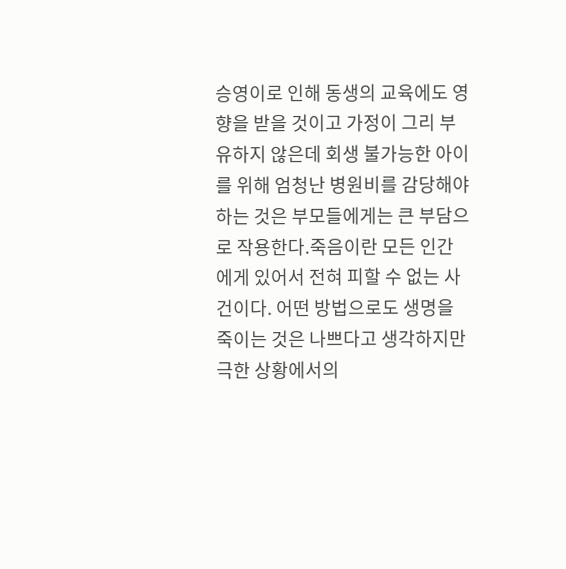승영이로 인해 동생의 교육에도 영향을 받을 것이고 가정이 그리 부유하지 않은데 회생 불가능한 아이를 위해 엄청난 병원비를 감당해야하는 것은 부모들에게는 큰 부담으로 작용한다.죽음이란 모든 인간에게 있어서 전혀 피할 수 없는 사건이다. 어떤 방법으로도 생명을 죽이는 것은 나쁘다고 생각하지만 극한 상황에서의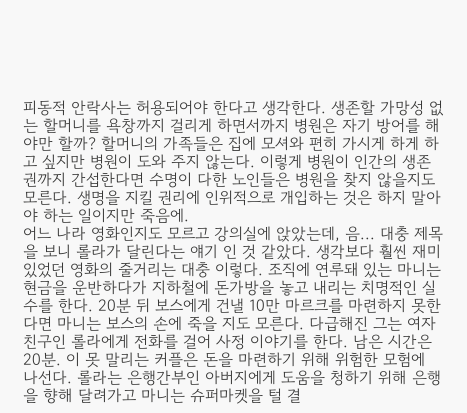피동적 안락사는 허용되어야 한다고 생각한다. 생존할 가망성 없는 할머니를 욕창까지 걸리게 하면서까지 병원은 자기 방어를 해야만 할까? 할머니의 가족들은 집에 모셔와 편히 가시게 하게 하고 싶지만 병원이 도와 주지 않는다. 이렇게 병원이 인간의 생존권까지 간섭한다면 수명이 다한 노인들은 병원을 찾지 않을지도 모른다. 생명을 지킬 권리에 인위적으로 개입하는 것은 하지 말아야 하는 일이지만 죽음에.
어느 나라 영화인지도 모르고 강의실에 앉았는데, 음... 대충 제목을 보니 롤라가 달린다는 얘기 인 것 같았다. 생각보다 훨씬 재미있었던 영화의 줄거리는 대충 이렇다. 조직에 연루돼 있는 마니는 현금을 운반하다가 지하철에 돈가방을 놓고 내리는 치명적인 실수를 한다. 20분 뒤 보스에게 건낼 10만 마르크를 마련하지 못한다면 마니는 보스의 손에 죽을 지도 모른다. 다급해진 그는 여자친구인 롤라에게 전화를 걸어 사정 이야기를 한다. 남은 시간은 20분. 이 못 말리는 커플은 돈을 마련하기 위해 위험한 모험에 나선다. 롤라는 은행간부인 아버지에게 도움을 청하기 위해 은행을 향해 달려가고 마니는 슈퍼마켓을 털 결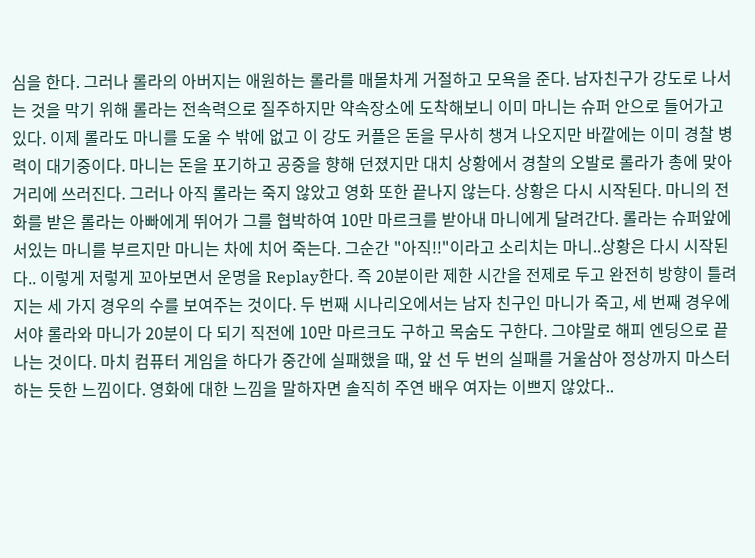심을 한다. 그러나 롤라의 아버지는 애원하는 롤라를 매몰차게 거절하고 모욕을 준다. 남자친구가 강도로 나서는 것을 막기 위해 롤라는 전속력으로 질주하지만 약속장소에 도착해보니 이미 마니는 슈퍼 안으로 들어가고 있다. 이제 롤라도 마니를 도울 수 밖에 없고 이 강도 커플은 돈을 무사히 챙겨 나오지만 바깥에는 이미 경찰 병력이 대기중이다. 마니는 돈을 포기하고 공중을 향해 던졌지만 대치 상황에서 경찰의 오발로 롤라가 총에 맞아 거리에 쓰러진다. 그러나 아직 롤라는 죽지 않았고 영화 또한 끝나지 않는다. 상황은 다시 시작된다. 마니의 전화를 받은 롤라는 아빠에게 뛰어가 그를 협박하여 10만 마르크를 받아내 마니에게 달려간다. 롤라는 슈퍼앞에 서있는 마니를 부르지만 마니는 차에 치어 죽는다. 그순간 "아직!!"이라고 소리치는 마니..상황은 다시 시작된다.. 이렇게 저렇게 꼬아보면서 운명을 Replay한다. 즉 20분이란 제한 시간을 전제로 두고 완전히 방향이 틀려지는 세 가지 경우의 수를 보여주는 것이다. 두 번째 시나리오에서는 남자 친구인 마니가 죽고, 세 번째 경우에서야 롤라와 마니가 20분이 다 되기 직전에 10만 마르크도 구하고 목숨도 구한다. 그야말로 해피 엔딩으로 끝나는 것이다. 마치 컴퓨터 게임을 하다가 중간에 실패했을 때, 앞 선 두 번의 실패를 거울삼아 정상까지 마스터하는 듯한 느낌이다. 영화에 대한 느낌을 말하자면 솔직히 주연 배우 여자는 이쁘지 않았다..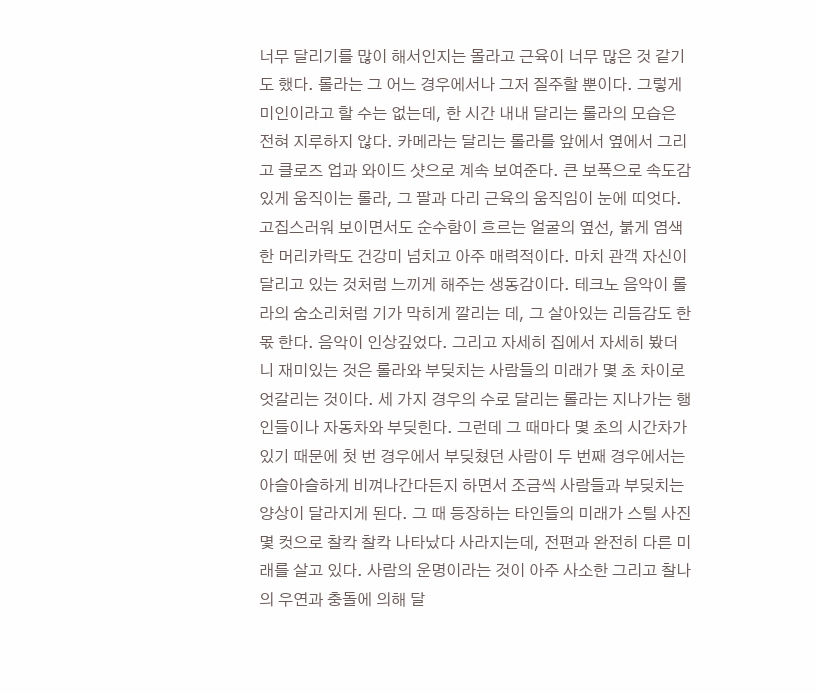너무 달리기를 많이 해서인지는 몰라고 근육이 너무 많은 것 같기도 했다. 롤라는 그 어느 경우에서나 그저 질주할 뿐이다. 그렇게 미인이라고 할 수는 없는데, 한 시간 내내 달리는 롤라의 모습은 전혀 지루하지 않다. 카메라는 달리는 롤라를 앞에서 옆에서 그리고 클로즈 업과 와이드 샷으로 계속 보여준다. 큰 보폭으로 속도감 있게 움직이는 롤라, 그 팔과 다리 근육의 움직임이 눈에 띠엇다. 고집스러워 보이면서도 순수함이 흐르는 얼굴의 옆선, 붉게 염색한 머리카락도 건강미 넘치고 아주 매력적이다. 마치 관객 자신이 달리고 있는 것처럼 느끼게 해주는 생동감이다. 테크노 음악이 롤라의 숨소리처럼 기가 막히게 깔리는 데, 그 살아있는 리듬감도 한 몫 한다. 음악이 인상깊었다. 그리고 자세히 집에서 자세히 봤더니 재미있는 것은 롤라와 부딪치는 사람들의 미래가 몇 초 차이로 엇갈리는 것이다. 세 가지 경우의 수로 달리는 롤라는 지나가는 행인들이나 자동차와 부딪힌다. 그런데 그 때마다 몇 초의 시간차가 있기 때문에 첫 번 경우에서 부딪쳤던 사람이 두 번째 경우에서는 아슬아슬하게 비껴나간다든지 하면서 조금씩 사람들과 부딪치는 양상이 달라지게 된다. 그 때 등장하는 타인들의 미래가 스틸 사진 몇 컷으로 찰칵 찰칵 나타났다 사라지는데, 전편과 완전히 다른 미래를 살고 있다. 사람의 운명이라는 것이 아주 사소한 그리고 찰나의 우연과 충돌에 의해 달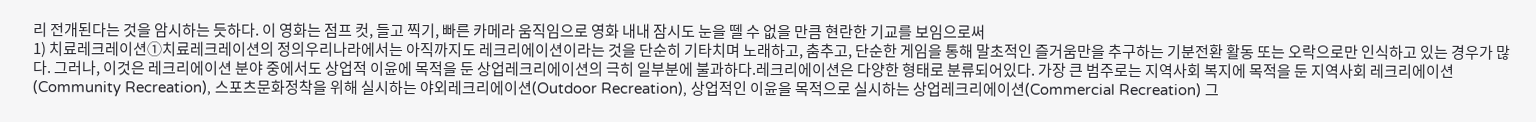리 전개된다는 것을 암시하는 듯하다. 이 영화는 점프 컷, 들고 찍기, 빠른 카메라 움직임으로 영화 내내 잠시도 눈을 뗄 수 없을 만큼 현란한 기교를 보임으로써
1) 치료레크레이션①치료레크레이션의 정의우리나라에서는 아직까지도 레크리에이션이라는 것을 단순히 기타치며 노래하고, 춤추고, 단순한 게임을 통해 말초적인 즐거움만을 추구하는 기분전환 활동 또는 오락으로만 인식하고 있는 경우가 많다. 그러나, 이것은 레크리에이션 분야 중에서도 상업적 이윤에 목적을 둔 상업레크리에이션의 극히 일부분에 불과하다.레크리에이션은 다양한 형태로 분류되어있다. 가장 큰 범주로는 지역사회 복지에 목적을 둔 지역사회 레크리에이션(Community Recreation), 스포츠문화정착을 위해 실시하는 야외레크리에이션(Outdoor Recreation), 상업적인 이윤을 목적으로 실시하는 상업레크리에이션(Commercial Recreation) 그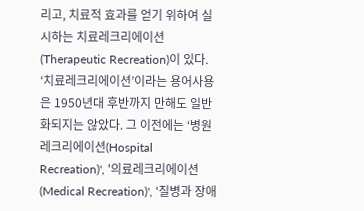리고, 치료적 효과를 얻기 위하여 실시하는 치료레크리에이션(Therapeutic Recreation)이 있다. ‘치료레크리에이션’이라는 용어사용은 1950년대 후반까지 만해도 일반화되지는 않았다. 그 이전에는 ‘병원레크리에이션(Hospital Recreation)', '의료레크리에이션(Medical Recreation)', ‘질병과 장애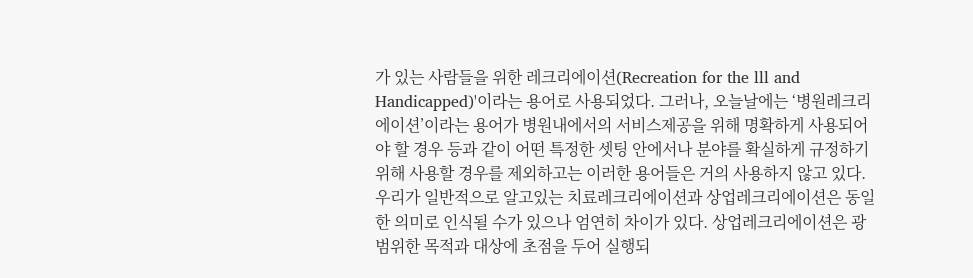가 있는 사람들을 위한 레크리에이션(Recreation for the lll and Handicapped)'이라는 용어로 사용되었다. 그러나, 오늘날에는 ‘병원레크리에이션’이라는 용어가 병원내에서의 서비스제공을 위해 명확하게 사용되어야 할 경우 등과 같이 어떤 특정한 셋팅 안에서나 분야를 확실하게 규정하기 위해 사용할 경우를 제외하고는 이러한 용어들은 거의 사용하지 않고 있다.우리가 일반적으로 알고있는 치료레크리에이션과 상업레크리에이션은 동일한 의미로 인식될 수가 있으나 엄연히 차이가 있다. 상업레크리에이션은 광범위한 목적과 대상에 초점을 두어 실행되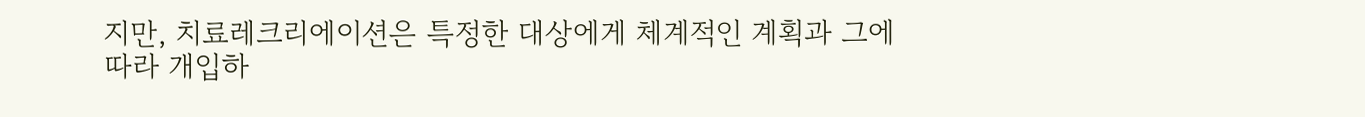지만, 치료레크리에이션은 특정한 대상에게 체계적인 계획과 그에 따라 개입하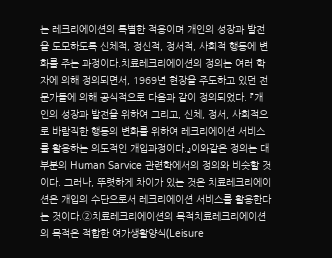는 레크리에이션의 특별한 적용이며 개인의 성장과 발전을 도모하도록 신체적, 정신적, 정서적, 사회적 행동에 변화를 주는 과정이다.치료레크리에이션의 정의는 여러 학자에 의해 정의되면서, 1969년 현장을 주도하고 있던 전문가들에 의해 공식적으로 다음과 같이 정의되었다. 『개인의 성장과 발전을 위하여 그리고, 신체, 정서, 사회적으로 바람직한 행동의 변화를 위하여 레크리에이션 서비스를 활용하는 의도적인 개입과정이다.』이와같은 정의는 대부분의 Human Sarvice 관련학에서의 정의와 비슷할 것이다. 그러나, 뚜렷하게 차이가 있는 것은 치료레크리에이션은 개입의 수단으로서 레크리에이션 서비스를 활용한다는 것이다.②치료레크리에이션의 목적치료레크리에이션의 목적은 적합한 여가생활양식(Leisure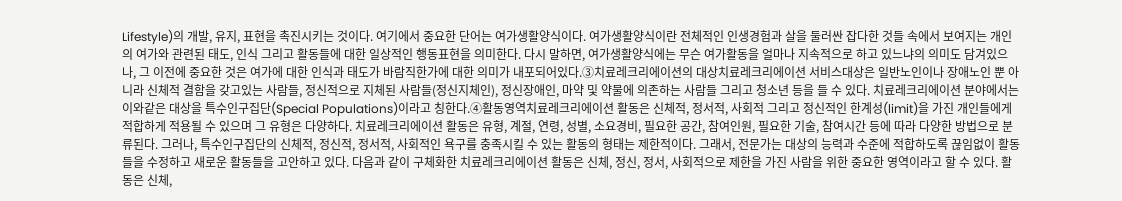Lifestyle)의 개발, 유지, 표현을 촉진시키는 것이다. 여기에서 중요한 단어는 여가생활양식이다. 여가생활양식이란 전체적인 인생경험과 살을 둘러싼 잡다한 것들 속에서 보여지는 개인의 여가와 관련된 태도, 인식 그리고 활동들에 대한 일상적인 행동표현을 의미한다. 다시 말하면, 여가생활양식에는 무슨 여가활동을 얼마나 지속적으로 하고 있느냐의 의미도 담겨있으나, 그 이전에 중요한 것은 여가에 대한 인식과 태도가 바람직한가에 대한 의미가 내포되어있다.③치료레크리에이션의 대상치료레크리에이션 서비스대상은 일반노인이나 장애노인 뿐 아니라 신체적 결함을 갖고있는 사람들, 정신적으로 지체된 사람들(정신지체인), 정신장애인, 마약 및 약물에 의존하는 사람들 그리고 청소년 등을 들 수 있다. 치료레크리에이션 분야에서는 이와같은 대상을 특수인구집단(Special Populations)이라고 칭한다.④활동영역치료레크리에이션 활동은 신체적, 정서적, 사회적 그리고 정신적인 한계성(limit)을 가진 개인들에게 적합하게 적용될 수 있으며 그 유형은 다양하다. 치료레크리에이션 활동은 유형, 계절, 연령, 성별, 소요경비, 필요한 공간, 참여인원, 필요한 기술, 참여시간 등에 따라 다양한 방법으로 분류된다. 그러나, 특수인구집단의 신체적, 정신적, 정서적, 사회적인 욕구를 충족시킬 수 있는 활동의 형태는 제한적이다. 그래서, 전문가는 대상의 능력과 수준에 적합하도록 끊임없이 활동들을 수정하고 새로운 활동들을 고안하고 있다. 다음과 같이 구체화한 치료레크리에이션 활동은 신체, 정신, 정서, 사회적으로 제한을 가진 사람을 위한 중요한 영역이라고 할 수 있다. 활동은 신체,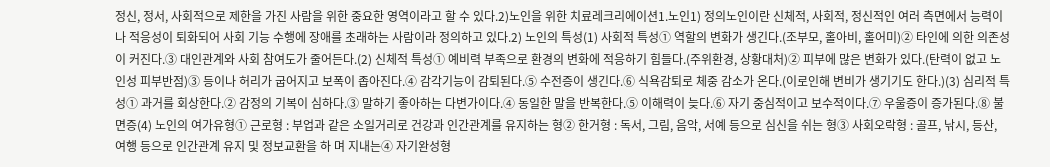정신, 정서, 사회적으로 제한을 가진 사람을 위한 중요한 영역이라고 할 수 있다.2)노인을 위한 치료레크리에이션1.노인1) 정의노인이란 신체적, 사회적, 정신적인 여러 측면에서 능력이나 적응성이 퇴화되어 사회 기능 수행에 장애를 초래하는 사람이라 정의하고 있다.2) 노인의 특성(1) 사회적 특성① 역할의 변화가 생긴다.(조부모, 홀아비, 홀어미)② 타인에 의한 의존성이 커진다.③ 대인관계와 사회 참여도가 줄어든다.(2) 신체적 특성① 예비력 부족으로 환경의 변화에 적응하기 힘들다.(주위환경, 상황대처)② 피부에 많은 변화가 있다.(탄력이 없고 노인성 피부반점)③ 등이나 허리가 굽어지고 보폭이 좁아진다.④ 감각기능이 감퇴된다.⑤ 수전증이 생긴다.⑥ 식욕감퇴로 체중 감소가 온다.(이로인해 변비가 생기기도 한다.)(3) 심리적 특성① 과거를 회상한다.② 감정의 기복이 심하다.③ 말하기 좋아하는 다변가이다.④ 동일한 말을 반복한다.⑤ 이해력이 늦다.⑥ 자기 중심적이고 보수적이다.⑦ 우울증이 증가된다.⑧ 불면증(4) 노인의 여가유형① 근로형 : 부업과 같은 소일거리로 건강과 인간관계를 유지하는 형② 한거형 : 독서, 그림, 음악, 서예 등으로 심신을 쉬는 형③ 사회오락형 : 골프, 낚시, 등산, 여행 등으로 인간관계 유지 및 정보교환을 하 며 지내는④ 자기완성형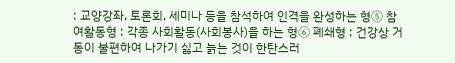: 교양강좌, 토론회, 세미나 등을 참석하여 인격을 완성하는 형⑤ 참여활동형 : 각종 사회활동(사회봉사)을 하는 형⑥ 폐쇄형 : 건강상 거동이 불편하여 나가기 싫고 늙는 것이 한탄스러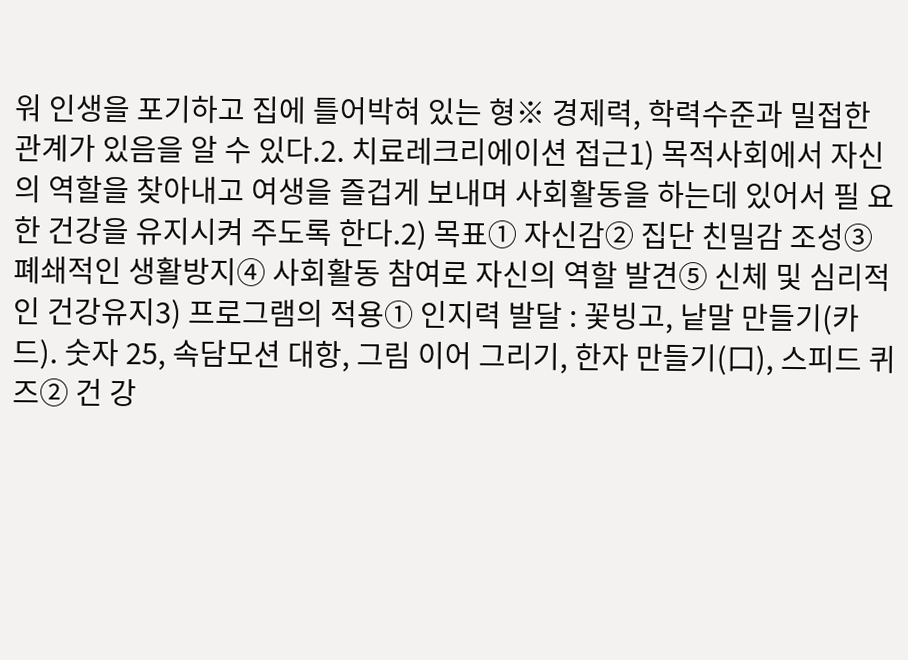워 인생을 포기하고 집에 틀어박혀 있는 형※ 경제력, 학력수준과 밀접한 관계가 있음을 알 수 있다.2. 치료레크리에이션 접근1) 목적사회에서 자신의 역할을 찾아내고 여생을 즐겁게 보내며 사회활동을 하는데 있어서 필 요한 건강을 유지시켜 주도록 한다.2) 목표① 자신감② 집단 친밀감 조성③ 폐쇄적인 생활방지④ 사회활동 참여로 자신의 역할 발견⑤ 신체 및 심리적인 건강유지3) 프로그램의 적용① 인지력 발달 : 꽃빙고, 낱말 만들기(카드). 숫자 25, 속담모션 대항, 그림 이어 그리기, 한자 만들기(口), 스피드 퀴즈② 건 강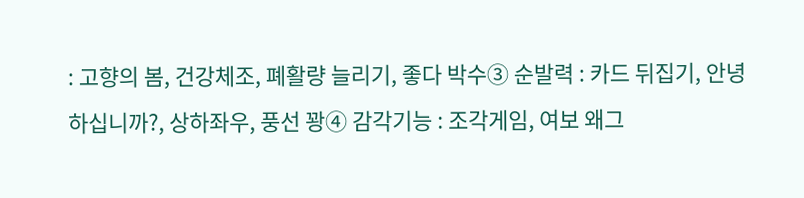: 고향의 봄, 건강체조, 폐활량 늘리기, 좋다 박수③ 순발력 : 카드 뒤집기, 안녕하십니까?, 상하좌우, 풍선 꽝④ 감각기능 : 조각게임, 여보 왜그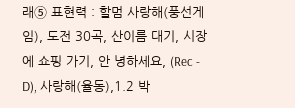래⑤ 표현력 : 할멈 사랑해(풍선게임), 도전 30곡, 산이름 대기, 시장에 쇼핑 가기, 안 녕하세요, (Rec - D), 사랑해(율동),1.2 박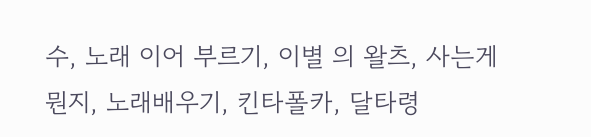수, 노래 이어 부르기, 이별 의 왈츠, 사는게 뭔지, 노래배우기, 킨타폴카, 달타령